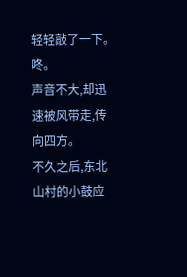轻轻敲了一下。
咚。
声音不大,却迅速被风带走,传向四方。
不久之后,东北山村的小鼓应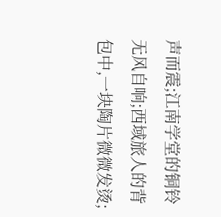声而震;江南学堂的铜铃无风自响;西域旅人的背包中,一块陶片微微发烫;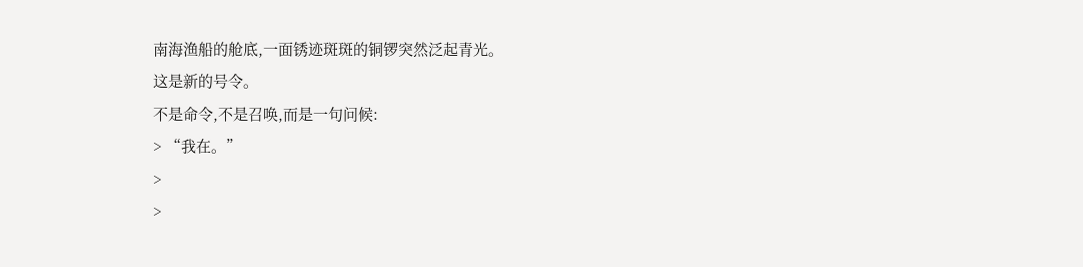南海渔船的舱底,一面锈迹斑斑的铜锣突然泛起青光。
这是新的号令。
不是命令,不是召唤,而是一句问候:
> “我在。”
>
>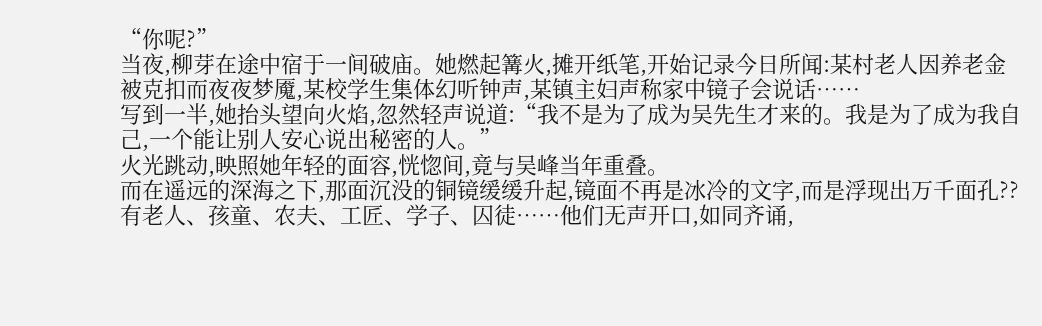“你呢?”
当夜,柳芽在途中宿于一间破庙。她燃起篝火,摊开纸笔,开始记录今日所闻:某村老人因养老金被克扣而夜夜梦魇,某校学生集体幻听钟声,某镇主妇声称家中镜子会说话……
写到一半,她抬头望向火焰,忽然轻声说道:“我不是为了成为吴先生才来的。我是为了成为我自己,一个能让别人安心说出秘密的人。”
火光跳动,映照她年轻的面容,恍惚间,竟与吴峰当年重叠。
而在遥远的深海之下,那面沉没的铜镜缓缓升起,镜面不再是冰冷的文字,而是浮现出万千面孔??有老人、孩童、农夫、工匠、学子、囚徒……他们无声开口,如同齐诵,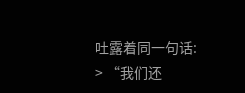吐露着同一句话:
> “我们还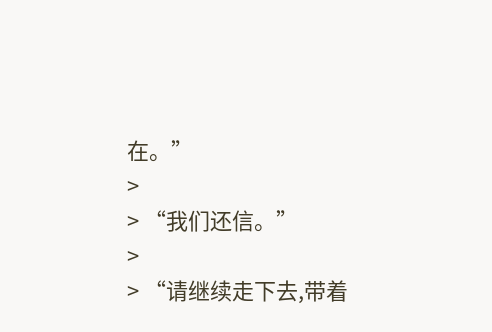在。”
>
> “我们还信。”
>
> “请继续走下去,带着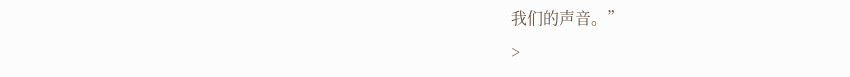我们的声音。”
>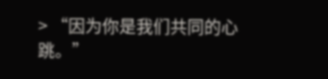> “因为你是我们共同的心跳。”